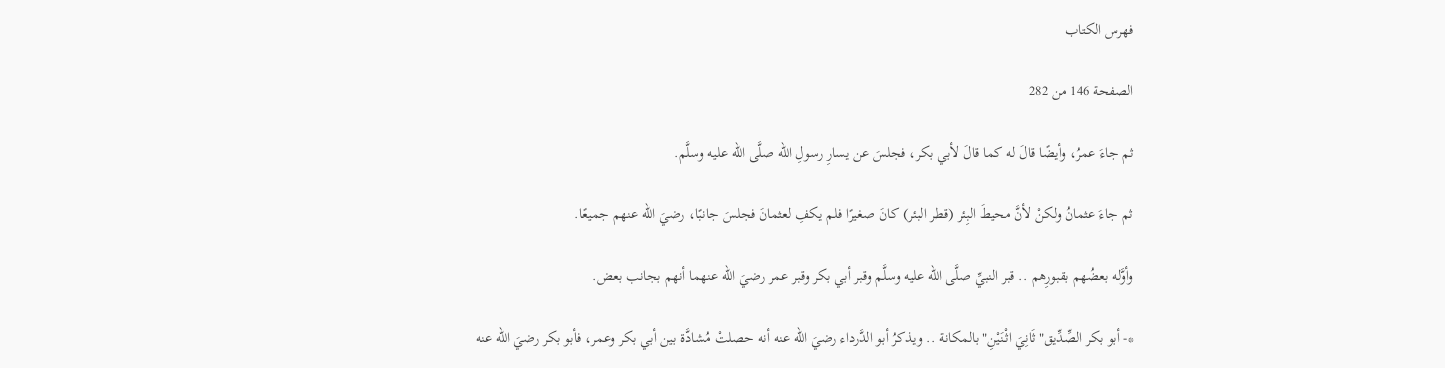فهرس الكتاب

الصفحة 146 من 282

ثم جاءَ عمرُ، وأيضًا قالَ له كما قالَ لأبي بكر، فجلسَ عن يسارِ رسولِ الله صلَّى الله عليه وسلَّم.

ثم جاءَ عثمانُ ولكنْ لأنَّ محيطَ البِئر (قطر البئر) كانَ صغيرًا فلم يكفِ لعثمانَ فجلسَ جانبًا، رضيَ الله عنهم جميعًا.

وأوَّله بعضُهم بقبورِهم .. قبر النبيِّ صلَّى الله عليه وسلَّم وقبر أبي بكر وقبر عمر رضيَ الله عنهما أنهم بجانب بعض.

*- أبو بكر الصِّدِّيق"ثَانِيَ اثْنَيْنِ"بالمكانة .. ويذكرُ أبو الدَّرداء رضيَ الله عنه أنه حصلتْ مُشادَّة بين أبي بكر وعمر، فأبو بكر رضيَ الله عنه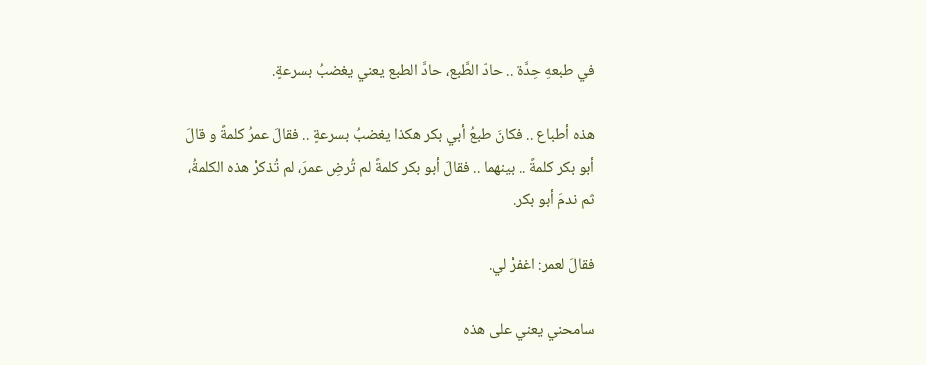في طبعهِ حِدَّة .. حادّ الطَّبع، حادَّ الطبع يعني يغضبُ بسرعةٍ.

هذه أطباع .. فكانَ طبعُ أبي بكر هكذا يغضبُ بسرعةٍ .. فقالَ عمرُ كلمةً و قالَ أبو بكر كلمةً .. بينهما .. فقالَ أبو بكر كلمةً لم تُرضِ عمرَ، لم تُذكرْ هذه الكلمةُ، ثم ندمَ أبو بكر.

فقالَ لعمر: اغفرْ لي.

سامحني يعني على هذه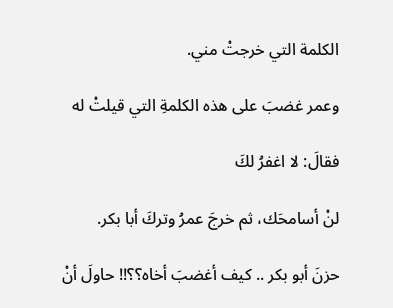الكلمة التي خرجتْ مني.

وعمر غضبَ على هذه الكلمةِ التي قيلتْ له

فقالَ: لا اغفرُ لكَ

لنْ أسامحَك، ثم خرجَ عمرُ وتركَ أبا بكر.

حزنَ أبو بكر .. كيف أغضبَ أخاه؟؟!! حاولَ أنْ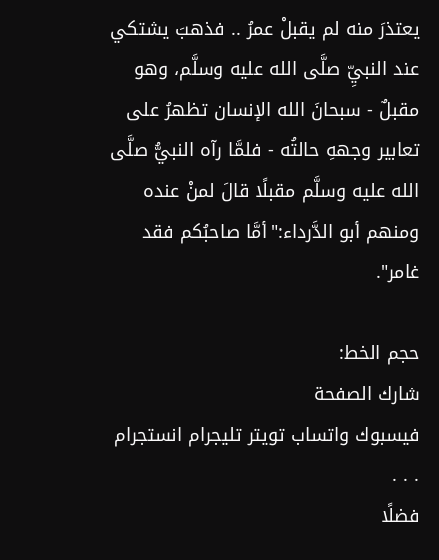يعتذرَ منه لم يقبلْ عمرُ .. فذهبَ يشتكي عند النبيِّ صلَّى الله عليه وسلَّم، وهو مقبلٌ - سبحانَ الله الإنسان تظهرُ على تعابير وجههِ حالتُه - فلمَّا رآه النبيُّ صلَّى الله عليه وسلَّم مقبلًا قالَ لمنْ عنده ومنهم أبو الدَّرداء:"أمَّا صاحبُكم فقد غامر".

حجم الخط:
شارك الصفحة
فيسبوك واتساب تويتر تليجرام انستجرام
. . .
فضلًا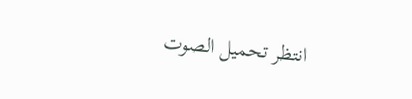انتظر تحميل الصوت